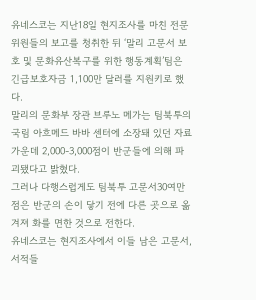유네스코는 지난18일 현지조사를 마친 전문위원들의 보고를 청취한 뒤 ‘말리 고문서 보호 및 문화유산복구를 위한 행동계획’팀은 긴급보호자금 1,100만 달러를 지원키로 했다.
말리의 문화부 장관 브루노 메가는 팀북투의 국림 아흐메드 바바 센터에 소장돼 있던 자료 가운데 2,000-3,000점이 반군들에 의해 파괴됐다고 밝혔다.
그러나 다행스럽게도 팀북투 고문서30여만점은 반군의 손이 닿기 전에 다른 곳으로 옮겨져 화를 면한 것으로 전한다.
유네스코는 현지조사에서 이들 남은 고문서, 서적들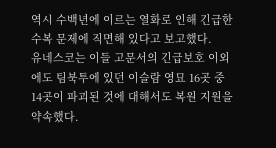역시 수백년에 이르는 열화로 인해 긴급한 수복 문제에 직면해 있다고 보고했다.
유네스코는 이들 고문서의 긴급보호 이외에도 팀북투에 있던 이슬람 영묘 16곳 중 14곳이 파괴된 것에 대해서도 복원 지원을 약속했다.